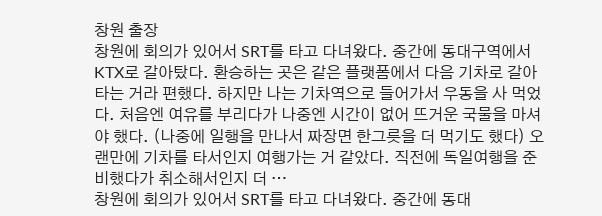창원 출장
창원에 회의가 있어서 SRT를 타고 다녀왔다. 중간에 동대구역에서 KTX로 갈아탔다. 환승하는 곳은 같은 플랫폼에서 다음 기차로 갈아타는 거라 편했다. 하지만 나는 기차역으로 들어가서 우동을 사 먹었다. 처음엔 여유를 부리다가 나중엔 시간이 없어 뜨거운 국물을 마셔야 했다. (나중에 일행을 만나서 짜장면 한그릇을 더 먹기도 했다) 오랜만에 기차를 타서인지 여행가는 거 같았다. 직전에 독일여행을 준비했다가 취소해서인지 더 …
창원에 회의가 있어서 SRT를 타고 다녀왔다. 중간에 동대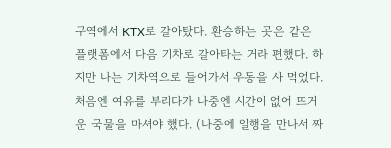구역에서 KTX로 갈아탔다. 환승하는 곳은 같은 플랫폼에서 다음 기차로 갈아타는 거라 편했다. 하지만 나는 기차역으로 들어가서 우동을 사 먹었다. 처음엔 여유를 부리다가 나중엔 시간이 없어 뜨거운 국물을 마셔야 했다. (나중에 일행을 만나서 짜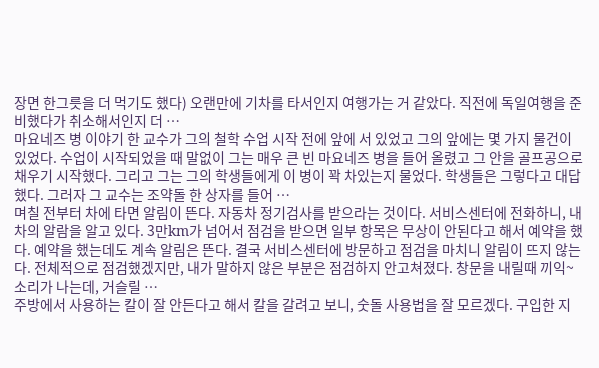장면 한그릇을 더 먹기도 했다) 오랜만에 기차를 타서인지 여행가는 거 같았다. 직전에 독일여행을 준비했다가 취소해서인지 더 …
마요네즈 병 이야기 한 교수가 그의 철학 수업 시작 전에 앞에 서 있었고 그의 앞에는 몇 가지 물건이 있었다. 수업이 시작되었을 때 말없이 그는 매우 큰 빈 마요네즈 병을 들어 올렸고 그 안을 골프공으로 채우기 시작했다. 그리고 그는 그의 학생들에게 이 병이 꽉 차있는지 물었다. 학생들은 그렇다고 대답했다. 그러자 그 교수는 조약돌 한 상자를 들어 …
며칠 전부터 차에 타면 알림이 뜬다. 자동차 정기검사를 받으라는 것이다. 서비스센터에 전화하니, 내 차의 알람을 알고 있다. 3만km가 넘어서 점검을 받으면 일부 항목은 무상이 안된다고 해서 예약을 했다. 예약을 했는데도 계속 알림은 뜬다. 결국 서비스센터에 방문하고 점검을 마치니 알림이 뜨지 않는다. 전체적으로 점검했겠지만, 내가 말하지 않은 부분은 점검하지 안고쳐졌다. 창문을 내릴때 끼익~ 소리가 나는데, 거슬릴 …
주방에서 사용하는 칼이 잘 안든다고 해서 칼을 갈려고 보니, 숫돌 사용법을 잘 모르겠다. 구입한 지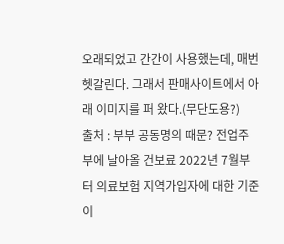오래되었고 간간이 사용했는데, 매번 헷갈린다. 그래서 판매사이트에서 아래 이미지를 퍼 왔다.(무단도용?)
출처 : 부부 공동명의 때문? 전업주부에 날아올 건보료 2022년 7월부터 의료보험 지역가입자에 대한 기준이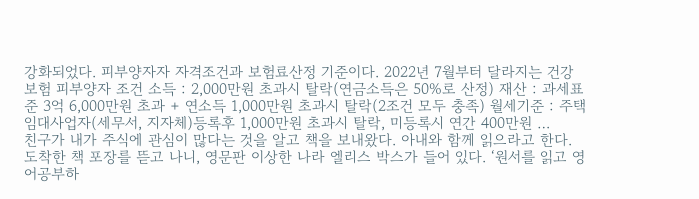강화되었다. 피부양자자 자격조건과 보험료산정 기준이다. 2022년 7월부터 달라지는 건강보험 피부양자 조건 소득 : 2,000만원 초과시 탈락(연금소득은 50%로 산정) 재산 : 과세표준 3억 6,000만원 초과 + 연소득 1,000만원 초과시 탈락(2조건 모두 충족) 월세기준 : 주택임대사업자(세무서, 지자체)등록후 1,000만원 초과시 탈락, 미등록시 연간 400만원 …
친구가 내가 주식에 관심이 많다는 것을 알고 책을 보내왔다. 아내와 함께 읽으라고 한다. 도착한 책 포장를 뜯고 나니, 영문판 이상한 나라 엘리스 박스가 들어 있다. ‘원서를 읽고 영어공부하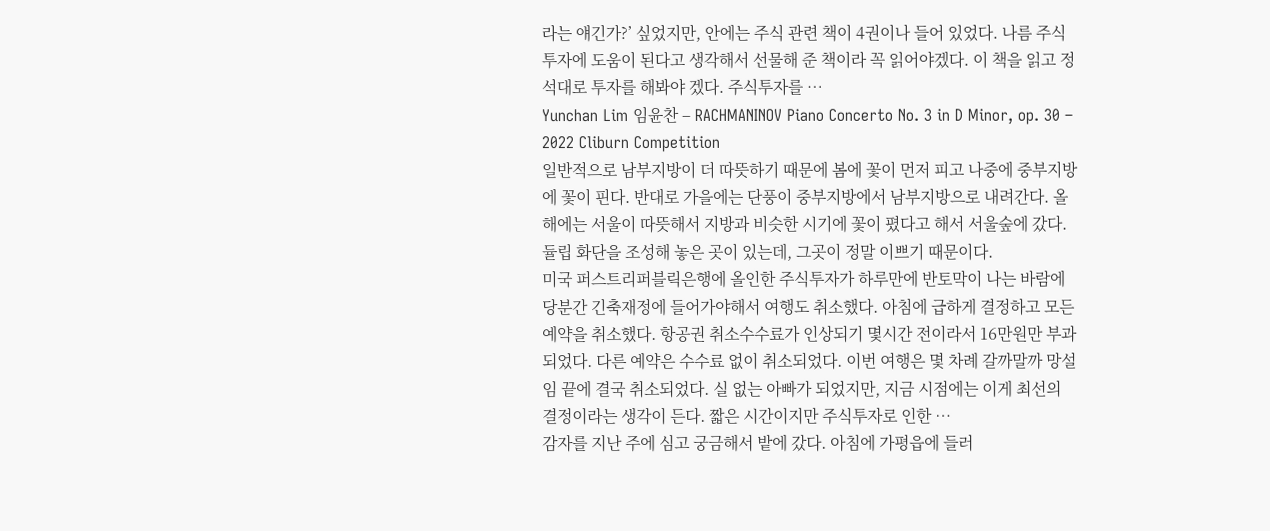라는 얘긴가?’ 싶었지만, 안에는 주식 관련 책이 4권이나 들어 있었다. 나름 주식투자에 도움이 된다고 생각해서 선물해 준 책이라 꼭 읽어야겠다. 이 책을 읽고 정석대로 투자를 해봐야 겠다. 주식투자를 …
Yunchan Lim 임윤찬 – RACHMANINOV Piano Concerto No. 3 in D Minor, op. 30 – 2022 Cliburn Competition
일반적으로 남부지방이 더 따뜻하기 때문에 봄에 꽃이 먼저 피고 나중에 중부지방에 꽃이 핀다. 반대로 가을에는 단풍이 중부지방에서 남부지방으로 내려간다. 올해에는 서울이 따뜻해서 지방과 비슷한 시기에 꽃이 폈다고 해서 서울숲에 갔다. 듈립 화단을 조성해 놓은 곳이 있는데, 그곳이 정말 이쁘기 때문이다.
미국 퍼스트리퍼블릭은행에 올인한 주식투자가 하루만에 반토막이 나는 바람에 당분간 긴축재정에 들어가야해서 여행도 취소했다. 아침에 급하게 결정하고 모든 예약을 취소했다. 항공권 취소수수료가 인상되기 몇시간 전이라서 16만원만 부과되었다. 다른 예약은 수수료 없이 취소되었다. 이번 여행은 몇 차례 갈까말까 망설임 끝에 결국 취소되었다. 실 없는 아빠가 되었지만, 지금 시점에는 이게 최선의 결정이라는 생각이 든다. 짧은 시간이지만 주식투자로 인한 …
감자를 지난 주에 심고 궁금해서 밭에 갔다. 아침에 가평읍에 들러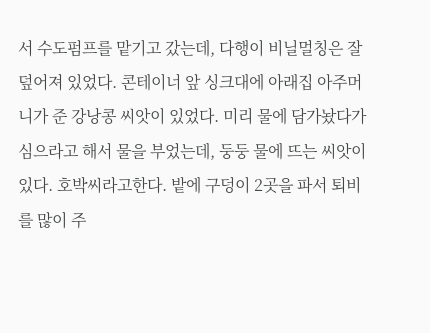서 수도펌프를 맡기고 갔는데, 다행이 비닐멀칭은 잘 덮어져 있었다. 콘테이너 앞 싱크대에 아래집 아주머니가 준 강낭콩 씨앗이 있었다. 미리 물에 담가놨다가 심으라고 해서 물을 부었는데, 둥둥 물에 뜨는 씨앗이 있다. 호박씨라고한다. 밭에 구덩이 2곳을 파서 퇴비를 많이 주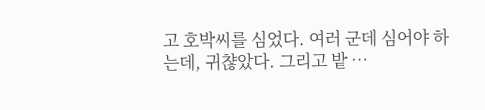고 호박씨를 심었다. 여러 군데 심어야 하는데, 귀챦았다. 그리고 밭 …